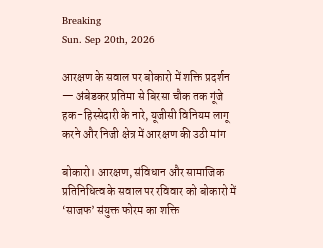Breaking
Sun. Sep 20th, 2026

आरक्षण के सवाल पर बोकारो में शक्ति प्रदर्शन — अंबेडकर प्रतिमा से बिरसा चौक तक गूंजे हक-हिस्सेदारी के नारे, यूजीसी विनियम लागू करने और निजी क्षेत्र में आरक्षण की उठी मांग

बोकारो। आरक्षण, संविधान और सामाजिक प्रतिनिधित्व के सवाल पर रविवार को बोकारो में ‘साजफ’ संयुक्त फोरम का शक्ति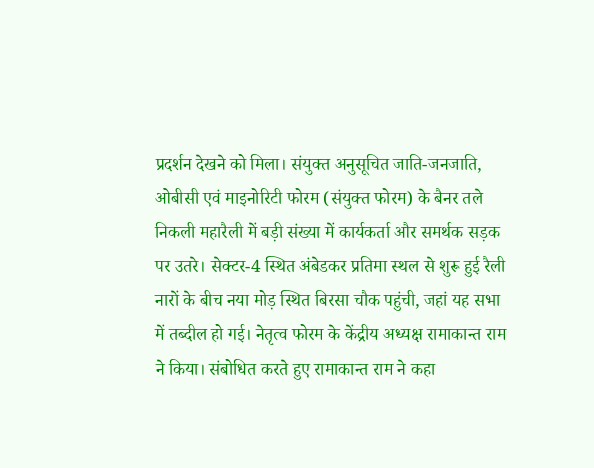प्रदर्शन देखने को मिला। संयुक्त अनुसूचित जाति-जनजाति, ओबीसी एवं माइनोरिटी फोरम (संयुक्त फोरम) के बैनर तले निकली महारैली में बड़ी संख्या में कार्यकर्ता और समर्थक सड़क पर उतरे। सेक्टर-4 स्थित अंबेडकर प्रतिमा स्थल से शुरू हुई रैली नारों के बीच नया मोड़ स्थित बिरसा चौक पहुंची, जहां यह सभा में तब्दील हो गई। नेतृत्व फोरम के केंद्रीय अध्यक्ष रामाकान्त राम ने किया। संबोधित करते हुए रामाकान्त राम ने कहा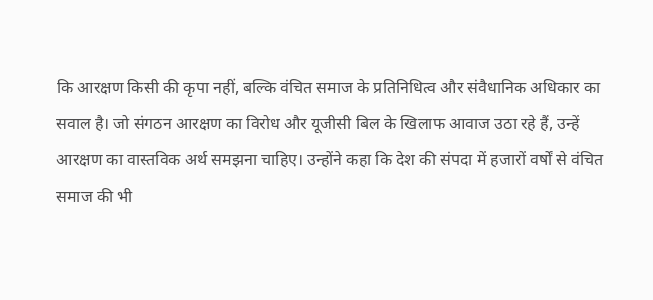कि आरक्षण किसी की कृपा नहीं, बल्कि वंचित समाज के प्रतिनिधित्व और संवैधानिक अधिकार का सवाल है। जो संगठन आरक्षण का विरोध और यूजीसी बिल के खिलाफ आवाज उठा रहे हैं, उन्हें आरक्षण का वास्तविक अर्थ समझना चाहिए। उन्होंने कहा कि देश की संपदा में हजारों वर्षों से वंचित समाज की भी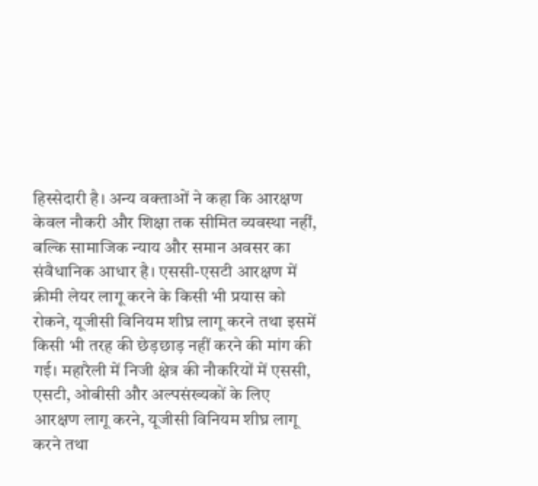हिस्सेदारी है। अन्य वक्ताओं ने कहा कि आरक्षण केवल नौकरी और शिक्षा तक सीमित व्यवस्था नहीं, बल्कि सामाजिक न्याय और समान अवसर का संवैधानिक आधार है। एससी-एसटी आरक्षण में क्रीमी लेयर लागू करने के किसी भी प्रयास को रोकने, यूजीसी विनियम शीघ्र लागू करने तथा इसमें किसी भी तरह की छेड़छाड़ नहीं करने की मांग की गई। महारैली में निजी क्षेत्र की नौकरियों में एससी, एसटी, ओबीसी और अल्पसंख्यकों के लिए आरक्षण लागू करने, यूजीसी विनियम शीघ्र लागू करने तथा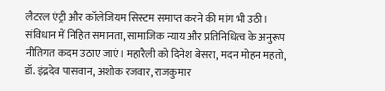लैटरल एंट्री और कॉलेजियम सिस्टम समाप्त करने की मांग भी उठी। संविधान में निहित समानता, सामाजिक न्याय और प्रतिनिधित्व के अनुरूप नीतिगत कदम उठाए जाएं। महारैली को दिनेश बेसरा, मदन मोहन महतो, डॉ. इंद्रदेव पासवान, अशोक रजवार, राजकुमार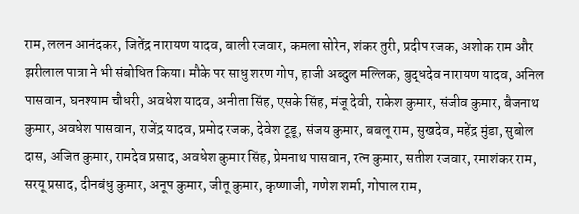राम, ललन आनंदकर, जितेंद्र नारायण यादव, बाली रजवार, कमला सोरेन, शंकर तुरी, प्रदीप रजक, अशोक राम और झरीलाल पात्रा ने भी संबोधित किया। मौके पर साधु शरण गोप, हाजी अब्दुल मल्लिक, बुद्धदेव नारायण यादव, अनिल पासवान, घनश्याम चौधरी, अवधेश यादव, अनीता सिंह, एसके सिंह, मंजू देवी, राकेश कुमार, संजीव कुमार, बैजनाथ कुमार, अवधेश पासवान, राजेंद्र यादव, प्रमोद रजक, देवेश टूडू, संजय कुमार, बबलू राम, सुखदेव, महेंद्र मुंडा, सुबोल दास, अजित कुमार, रामदेव प्रसाद, अवधेश कुमार सिंह, प्रेमनाथ पासवान, रत्न कुमार, सतीश रजवार, रमाशंकर राम, सरयू प्रसाद, दीनबंधु कुमार, अनूप कुमार, जीतू कुमार, कृष्णाजी, गणेश शर्मा, गोपाल राम,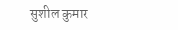सुशील कुमार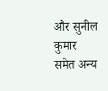और सुनील कुमार समेत अन्य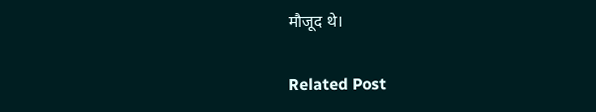मौजूद थे।

Related Post